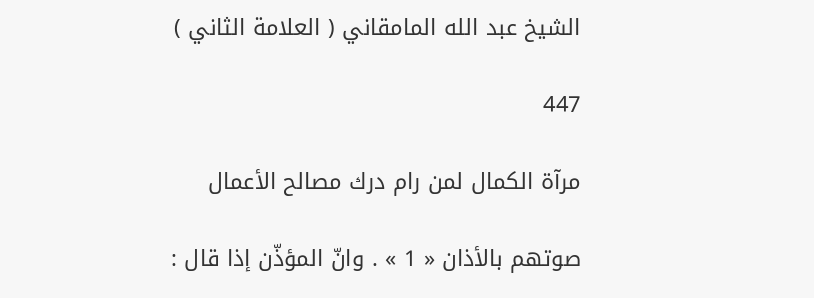الشيخ عبد الله المامقاني ( العلامة الثاني )

447

مرآة الكمال لمن رام درك مصالح الأعمال

صوتهم بالأذان « 1 » . وانّ المؤذّن إذا قال :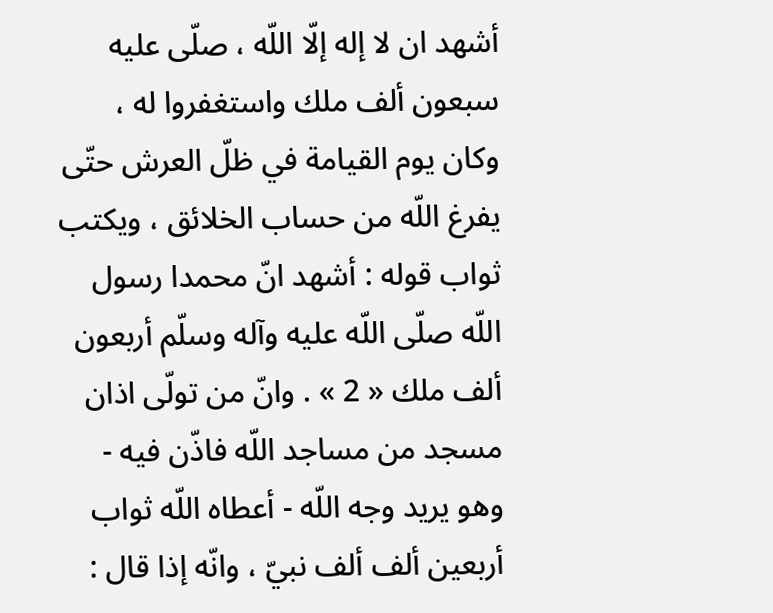أشهد ان لا إله إلّا اللّه ، صلّى عليه سبعون ألف ملك واستغفروا له ، وكان يوم القيامة في ظلّ العرش حتّى يفرغ اللّه من حساب الخلائق ، ويكتب ثواب قوله : أشهد انّ محمدا رسول اللّه صلّى اللّه عليه وآله وسلّم أربعون ألف ملك « 2 » . وانّ من تولّى اذان مسجد من مساجد اللّه فاذّن فيه - وهو يريد وجه اللّه - أعطاه اللّه ثواب أربعين ألف ألف نبيّ ، وانّه إذا قال :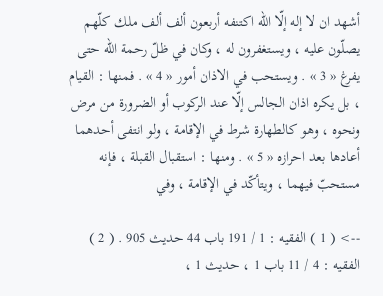أشهد ان لا إله إلّا اللّه اكتنفه أربعون ألف ألف ملك كلّهم يصلّون عليه ، ويستغفرون له ، وكان في ظلّ رحمة اللّه حتى يفرغ « 3 » . ويستحب في الاذان أمور « 4 » . فمنها : القيام ، بل يكره اذان الجالس إلّا عند الركوب أو الضرورة من مرض ونحوه ، وهو كالطهارة شرط في الإقامة ، ولو انتفى أحدهما أعادها بعد احرازه « 5 » . ومنها : استقبال القبلة ، فإنه مستحبّ فيهما ، ويتأكّد في الإقامة ، وفي

--> ( 1 ) الفقيه : 1 / 191 باب 44 حديث 905 . ( 2 ) الفقيه : 4 / 11 باب 1 ، حديث 1 ،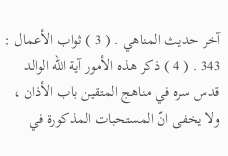آخر حديث المناهي . ( 3 ) ثواب الأعمال : 343 . ( 4 ) ذكر هذه الأمور آية اللّه الوالد قدس سره في مناهج المتقين باب الأذان ، ولا يخفى انّ المستحبات المذكورة في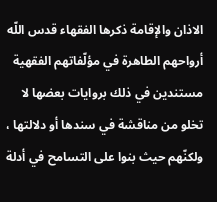الاذان والإقامة ذكرها الفقهاء قدس اللّه أرواحهم الطاهرة في مؤلّفاتهم الفقهية مستندين في ذلك بروايات بعضها لا تخلو من مناقشة في سندها أو دلالتها ، ولكنّهم حيث بنوا على التسامح في أدلة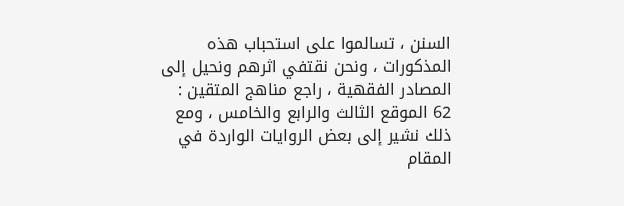السنن ، تسالموا على استحباب هذه المذكورات ، ونحن نقتفي اثرهم ونحيل إلى المصادر الفقهية ، راجع مناهج المتقين : 62 الموقع الثالث والرابع والخامس ، ومع ذلك نشير إلى بعض الروايات الواردة في المقام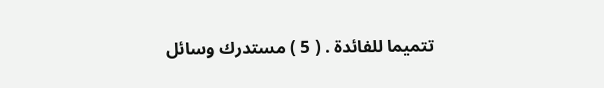تتميما للفائدة . ( 5 ) مستدرك وسائل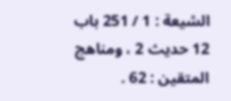الشيعة : 1 / 251 باب 12 حديث 2 ، ومناهج المتقين : 62 .